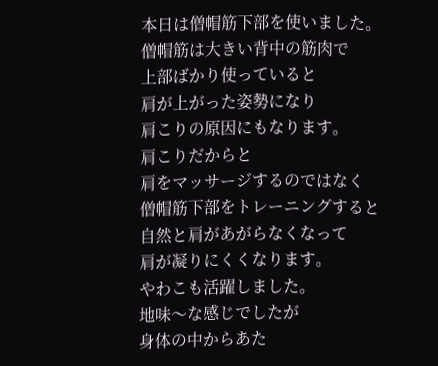本日は僧帽筋下部を使いました。
僧帽筋は大きい背中の筋肉で
上部ばかり使っていると
肩が上がった姿勢になり
肩こりの原因にもなります。
肩こりだからと
肩をマッサージするのではなく
僧帽筋下部をトレーニングすると
自然と肩があがらなくなって
肩が凝りにくくなります。
やわこも活躍しました。
地味〜な感じでしたが
身体の中からあた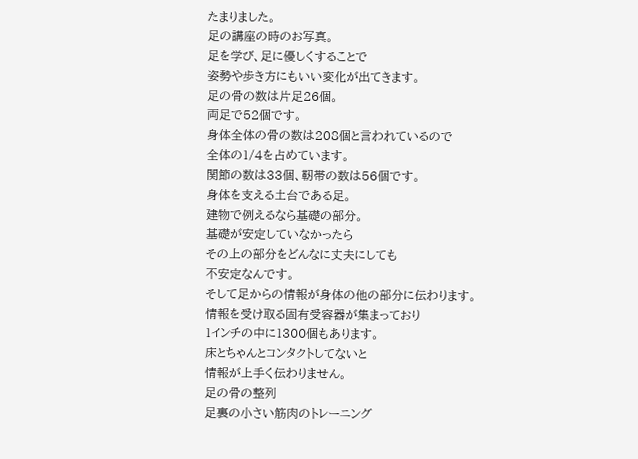たまりました。
足の講座の時のお写真。
足を学び、足に優しくすることで
姿勢や歩き方にもいい変化が出てきます。
足の骨の数は片足26個。
両足で52個です。
身体全体の骨の数は208個と言われているので
全体の1/4を占めています。
関節の数は33個、靭帯の数は56個です。
身体を支える土台である足。
建物で例えるなら基礎の部分。
基礎が安定していなかったら
その上の部分をどんなに丈夫にしても
不安定なんです。
そして足からの情報が身体の他の部分に伝わります。
情報を受け取る固有受容器が集まっており
1インチの中に1300個もあります。
床とちゃんとコンタクトしてないと
情報が上手く伝わりません。
足の骨の整列
足裏の小さい筋肉のトレーニング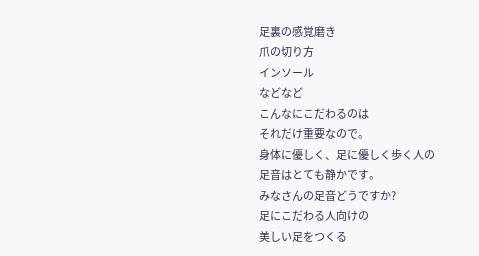足裏の感覚磨き
爪の切り方
インソール
などなど
こんなにこだわるのは
それだけ重要なので。
身体に優しく、足に優しく歩く人の
足音はとても静かです。
みなさんの足音どうですか?
足にこだわる人向けの
美しい足をつくる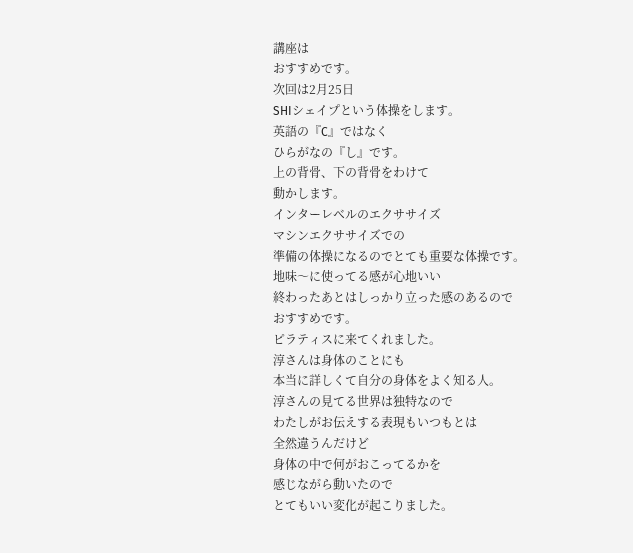講座は
おすすめです。
次回は2月25日
SHIシェイプという体操をします。
英語の『C』ではなく
ひらがなの『し』です。
上の背骨、下の背骨をわけて
動かします。
インターレベルのエクササイズ
マシンエクササイズでの
準備の体操になるのでとても重要な体操です。
地味〜に使ってる感が心地いい
終わったあとはしっかり立った感のあるので
おすすめです。
ピラティスに来てくれました。
淳さんは身体のことにも
本当に詳しくて自分の身体をよく知る人。
淳さんの見てる世界は独特なので
わたしがお伝えする表現もいつもとは
全然違うんだけど
身体の中で何がおこってるかを
感じながら動いたので
とてもいい変化が起こりました。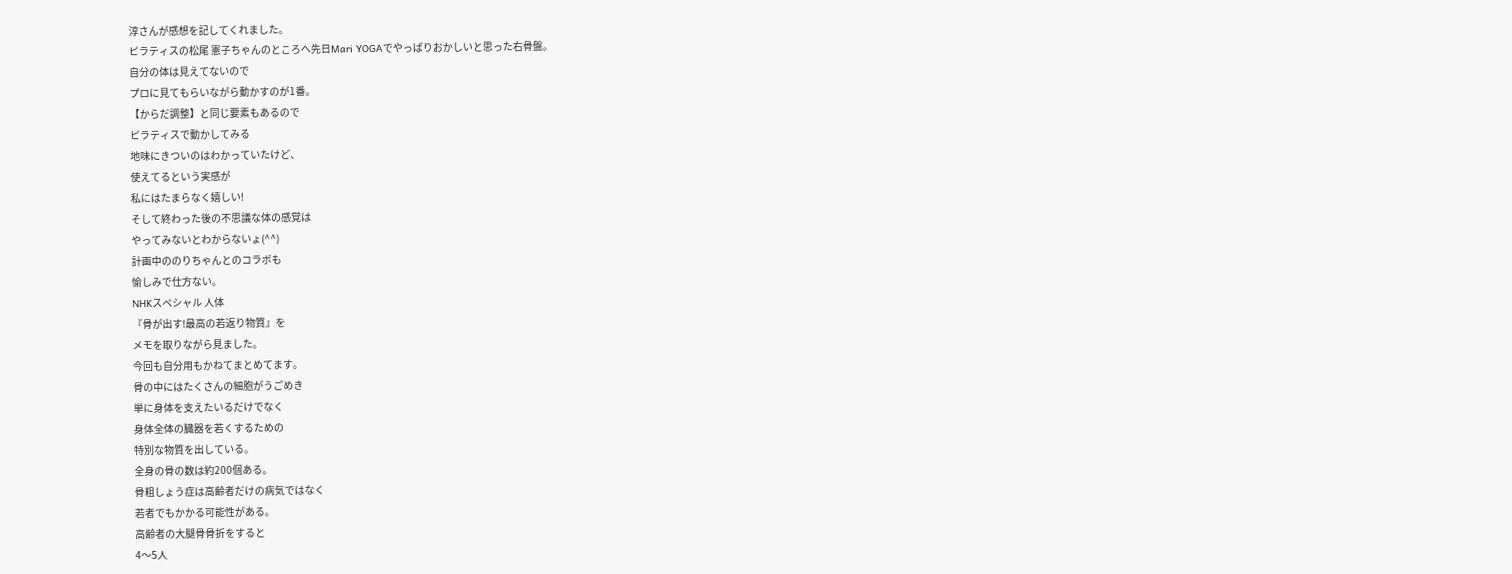淳さんが感想を記してくれました。
ピラティスの松尾 憲子ちゃんのところへ先日Mari YOGAでやっぱりおかしいと思った右骨盤。
自分の体は見えてないので
プロに見てもらいながら動かすのが1番。
【からだ調整】と同じ要素もあるので
ピラティスで動かしてみる
地味にきついのはわかっていたけど、
使えてるという実感が
私にはたまらなく嬉しい!
そして終わった後の不思議な体の感覚は
やってみないとわからないょ(^^)
計画中ののりちゃんとのコラボも
愉しみで仕方ない。
NHKスペシャル 人体
『骨が出す!最高の若返り物質』を
メモを取りながら見ました。
今回も自分用もかねてまとめてます。
骨の中にはたくさんの細胞がうごめき
単に身体を支えたいるだけでなく
身体全体の臓器を若くするための
特別な物質を出している。
全身の骨の数は約200個ある。
骨粗しょう症は高齢者だけの病気ではなく
若者でもかかる可能性がある。
高齢者の大腿骨骨折をすると
4〜5人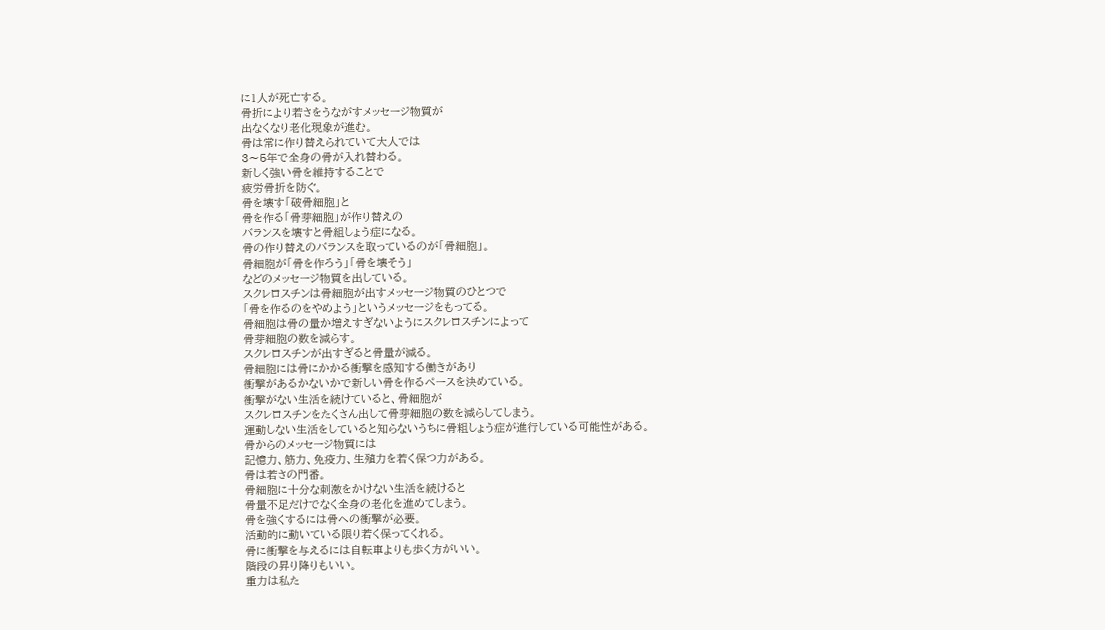に1人が死亡する。
骨折により若さをうながすメッセージ物質が
出なくなり老化現象が進む。
骨は常に作り替えられていて大人では
3〜5年で全身の骨が入れ替わる。
新しく強い骨を維持することで
疲労骨折を防ぐ。
骨を壊す「破骨細胞」と
骨を作る「骨芽細胞」が作り替えの
バランスを壊すと骨組しょう症になる。
骨の作り替えのバランスを取っているのが「骨細胞」。
骨細胞が「骨を作ろう」「骨を壊そう」
などのメッセージ物質を出している。
スクレロスチンは骨細胞が出すメッセージ物質のひとつで
「骨を作るのをやめよう」というメッセージをもってる。
骨細胞は骨の量か増えすぎないようにスクレロスチンによって
骨芽細胞の数を減らす。
スクレロスチンが出すぎると骨量が減る。
骨細胞には骨にかかる衝撃を感知する働きがあり
衝撃があるかないかで新しい骨を作るペースを決めている。
衝撃がない生活を続けていると、骨細胞が
スクレロスチンをたくさん出して骨芽細胞の数を減らしてしまう。
運動しない生活をしていると知らないうちに骨粗しょう症が進行している可能性がある。
骨からのメッセージ物質には
記憶力、筋力、免疫力、生殖力を若く保つ力がある。
骨は若さの門番。
骨細胞に十分な刺激をかけない生活を続けると
骨量不足だけでなく全身の老化を進めてしまう。
骨を強くするには骨への衝撃が必要。
活動的に動いている限り若く保ってくれる。
骨に衝撃を与えるには自転車よりも歩く方がいい。
階段の昇り降りもいい。
重力は私た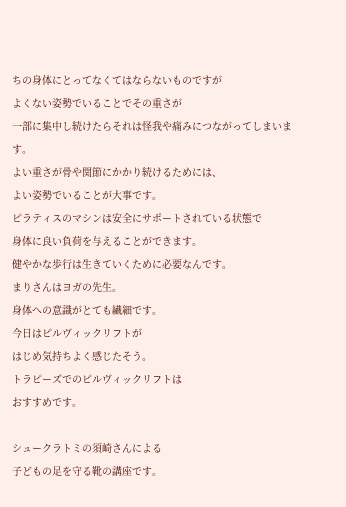ちの身体にとってなくてはならないものですが
よくない姿勢でいることでその重さが
一部に集中し続けたらそれは怪我や痛みにつながってしまいます。
よい重さが骨や関節にかかり続けるためには、
よい姿勢でいることが大事です。
ピラティスのマシンは安全にサポートされている状態で
身体に良い負荷を与えることができます。
健やかな歩行は生きていくために必要なんです。
まりさんはヨガの先生。
身体への意識がとても繊細です。
今日はピルヴィックリフトが
はじめ気持ちよく感じたそう。
トラピーズでのピルヴィックリフトは
おすすめです。

シュークラトミの須崎さんによる
子どもの足を守る靴の講座です。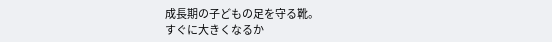成長期の子どもの足を守る靴。
すぐに大きくなるか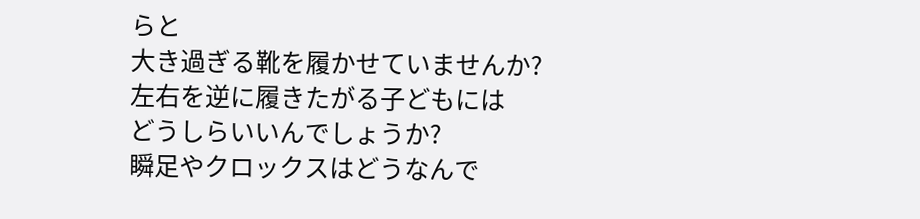らと
大き過ぎる靴を履かせていませんか?
左右を逆に履きたがる子どもには
どうしらいいんでしょうか?
瞬足やクロックスはどうなんで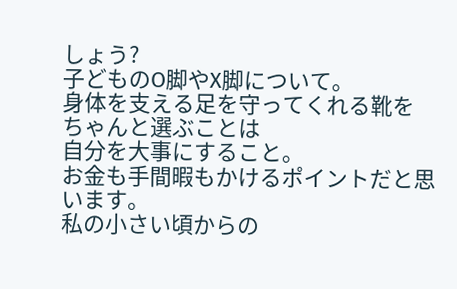しょう?
子どものO脚やX脚について。
身体を支える足を守ってくれる靴を
ちゃんと選ぶことは
自分を大事にすること。
お金も手間暇もかけるポイントだと思います。
私の小さい頃からの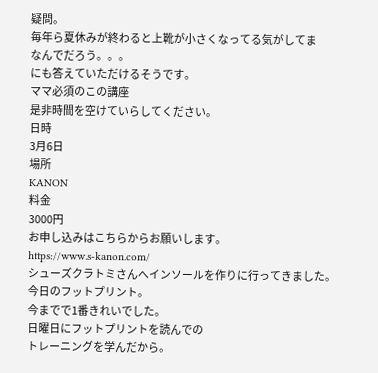疑問。
毎年ら夏休みが終わると上靴が小さくなってる気がしてま
なんでだろう。。。
にも答えていただけるそうです。
ママ必須のこの講座
是非時間を空けていらしてください。
日時
3月6日
場所
KANON
料金
3000円
お申し込みはこちらからお願いします。
https://www.s-kanon.com/
シューズクラトミさんへインソールを作りに行ってきました。
今日のフットプリント。
今までで1番きれいでした。
日曜日にフットプリントを読んでの
トレーニングを学んだから。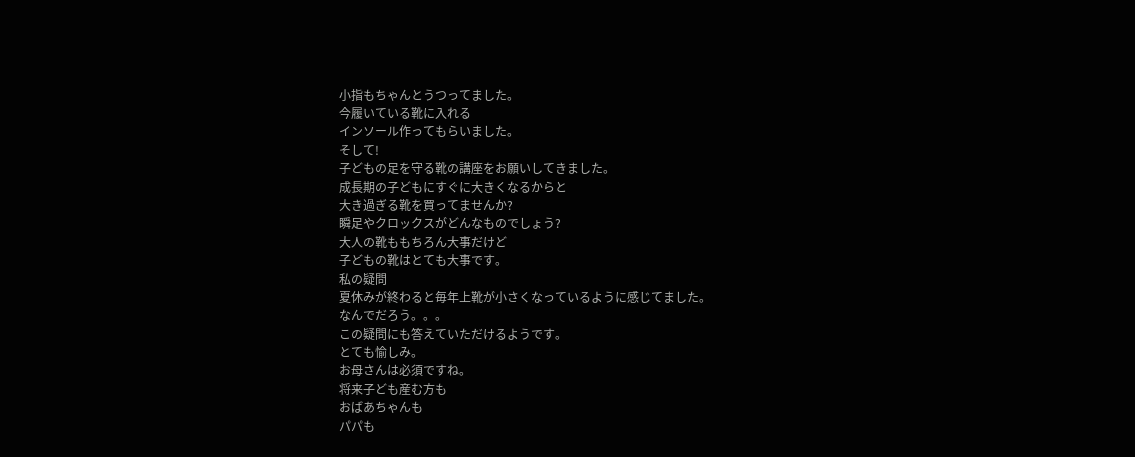小指もちゃんとうつってました。
今履いている靴に入れる
インソール作ってもらいました。
そして!
子どもの足を守る靴の講座をお願いしてきました。
成長期の子どもにすぐに大きくなるからと
大き過ぎる靴を買ってませんか?
瞬足やクロックスがどんなものでしょう?
大人の靴ももちろん大事だけど
子どもの靴はとても大事です。
私の疑問
夏休みが終わると毎年上靴が小さくなっているように感じてました。
なんでだろう。。。
この疑問にも答えていただけるようです。
とても愉しみ。
お母さんは必須ですね。
将来子ども産む方も
おばあちゃんも
パパも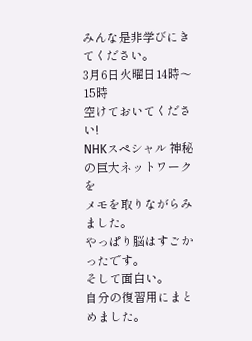みんな是非学びにきてください。
3月6日火曜日14時〜15時
空けておいてください!
NHKスペシャル 神秘の巨大ネットワークを
メモを取りながらみました。
やっぱり脳はすごかったです。
そして面白い。
自分の復習用にまとめました。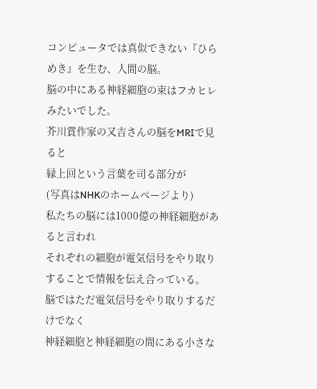コンピュータでは真似できない『ひらめき』を生む、人間の脳。
脳の中にある神経細胞の束はフカヒレみたいでした。
芥川賞作家の又吉さんの脳をMRIで見ると
縁上回という言葉を司る部分が
(写真はNHKのホームページより)
私たちの脳には1000億の神経細胞があると言われ
それぞれの細胞が電気信号をやり取りすることで情報を伝え合っている。
脳ではただ電気信号をやり取りするだけでなく
神経細胞と神経細胞の間にある小さな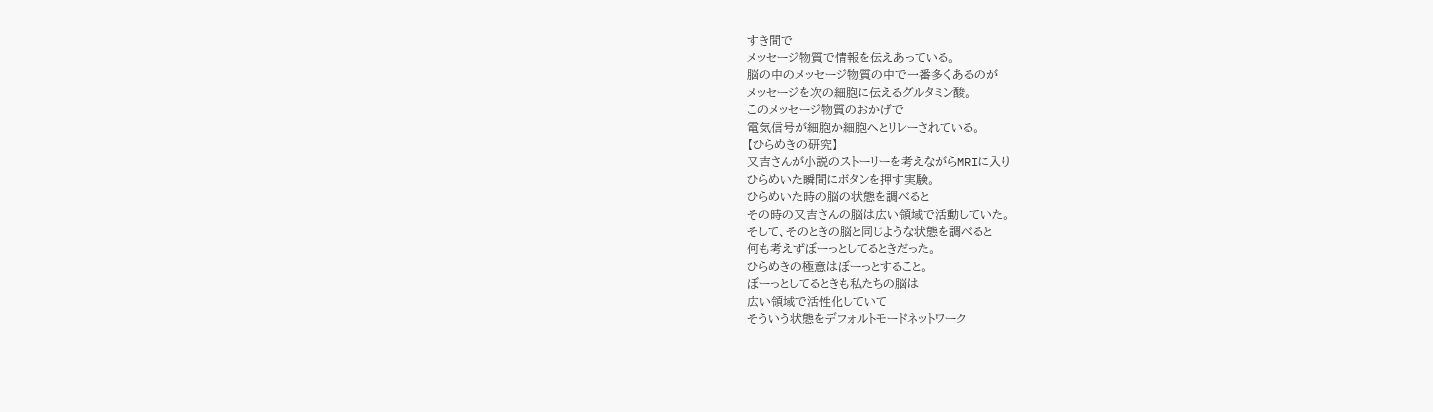すき間で
メッセージ物質で情報を伝えあっている。
脳の中のメッセージ物質の中で一番多くあるのが
メッセージを次の細胞に伝えるグルタミン酸。
このメッセージ物質のおかげで
電気信号が細胞か細胞へとリレーされている。
【ひらめきの研究】
又吉さんが小説のストーリーを考えながらMRIに入り
ひらめいた瞬間にボタンを押す実験。
ひらめいた時の脳の状態を調べると
その時の又吉さんの脳は広い領域で活動していた。
そして、そのときの脳と同じような状態を調べると
何も考えずぼーっとしてるときだった。
ひらめきの極意はぼーっとすること。
ぼーっとしてるときも私たちの脳は
広い領域で活性化していて
そういう状態をデフォルトモードネットワーク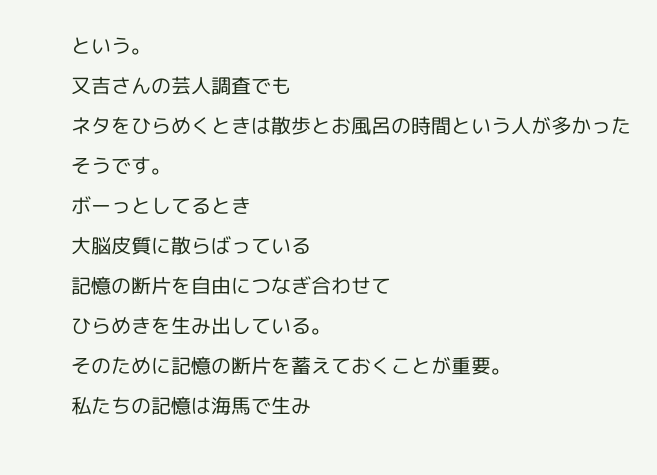という。
又吉さんの芸人調査でも
ネタをひらめくときは散歩とお風呂の時間という人が多かったそうです。
ボーっとしてるとき
大脳皮質に散らばっている
記憶の断片を自由につなぎ合わせて
ひらめきを生み出している。
そのために記憶の断片を蓄えておくことが重要。
私たちの記憶は海馬で生み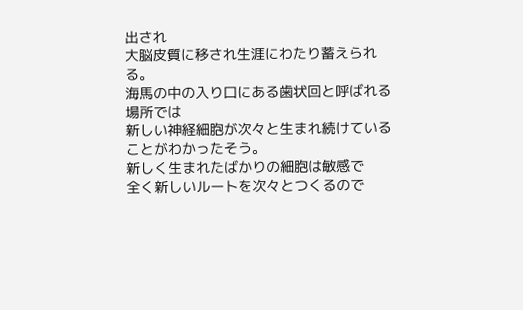出され
大脳皮質に移され生涯にわたり蓄えられる。
海馬の中の入り口にある歯状回と呼ばれる場所では
新しい神経細胞が次々と生まれ続けていることがわかったそう。
新しく生まれたばかりの細胞は敏感で
全く新しいルートを次々とつくるので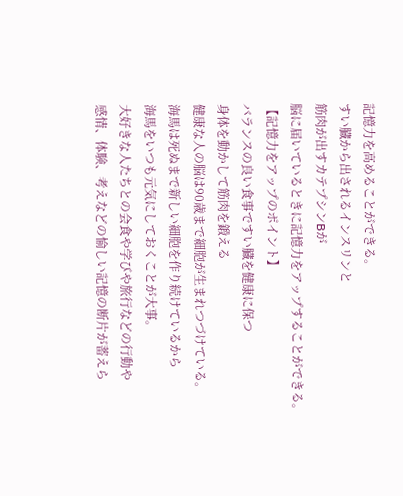記憶力を高めることができる。
すい臓から出されるインスリンと
筋肉が出すカテプシンBが
脳に届いているときに記憶力をアップすることができる。
【記憶力をアップのポイント】
バランスの良い食事ですい臓を健康に保つ
身体を動かして筋肉を鍛える
健康な人の脳は90歳まで細胞が生まれつづけている。
海馬は死ぬまで新しい細胞を作り続けているから
海馬をいつも元気にしておくことが大事。
大好きな人たちとの会食や学びや旅行などの行動や
感情、体験、考えなどの愉しい記憶の断片が蓄えら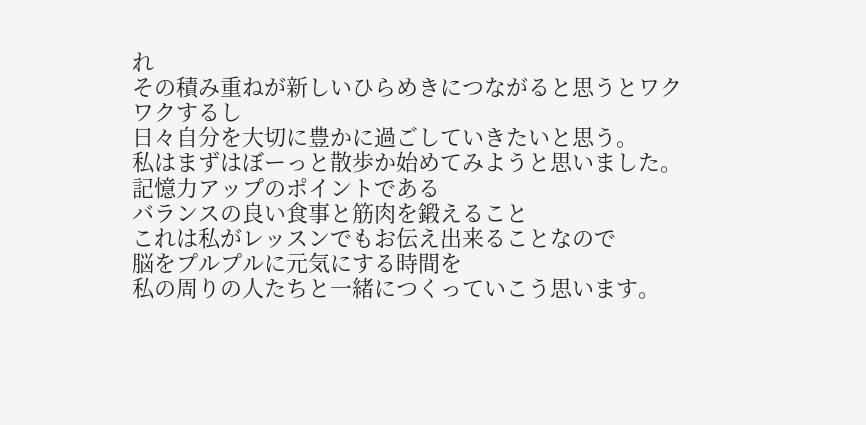れ
その積み重ねが新しいひらめきにつながると思うとワクワクするし
日々自分を大切に豊かに過ごしていきたいと思う。
私はまずはぼーっと散歩か始めてみようと思いました。
記憶力アップのポイントである
バランスの良い食事と筋肉を鍛えること
これは私がレッスンでもお伝え出来ることなので
脳をプルプルに元気にする時間を
私の周りの人たちと一緒につくっていこう思います。